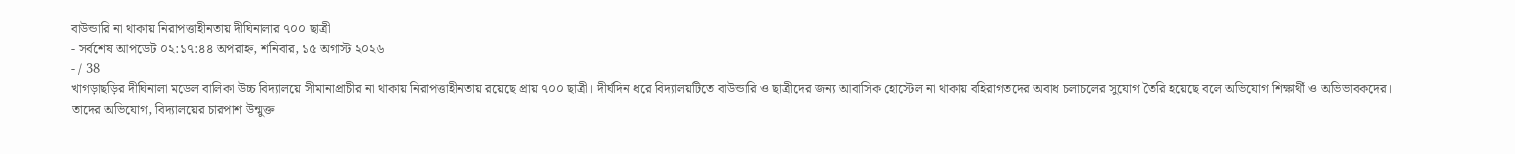বাউন্ডারি না থাকায় নিরাপত্তাহীনতায় দীঘিনালার ৭০০ ছাত্রী
- সর্বশেষ আপডেট ০২:১৭:৪৪ অপরাহ্ন, শনিবার, ১৫ অগাস্ট ২০২৬
- / 38
খাগড়াছড়ির দীঘিনালা মডেল বালিকা উচ্চ বিদ্যালয়ে সীমানাপ্রাচীর না থাকায় নিরাপত্তাহীনতায় রয়েছে প্রায় ৭০০ ছাত্রী। দীর্ঘদিন ধরে বিদ্যালয়টিতে বাউন্ডারি ও ছাত্রীদের জন্য আবাসিক হোস্টেল না থাকায় বহিরাগতদের অবাধ চলাচলের সুযোগ তৈরি হয়েছে বলে অভিযোগ শিক্ষার্থী ও অভিভাবকদের।
তাদের অভিযোগ, বিদ্যালয়ের চারপাশ উন্মুক্ত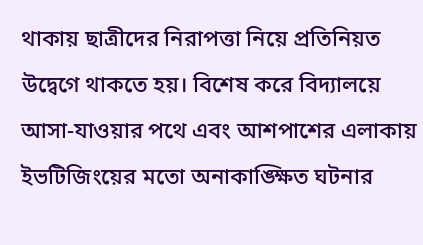থাকায় ছাত্রীদের নিরাপত্তা নিয়ে প্রতিনিয়ত উদ্বেগে থাকতে হয়। বিশেষ করে বিদ্যালয়ে আসা-যাওয়ার পথে এবং আশপাশের এলাকায় ইভটিজিংয়ের মতো অনাকাঙ্ক্ষিত ঘটনার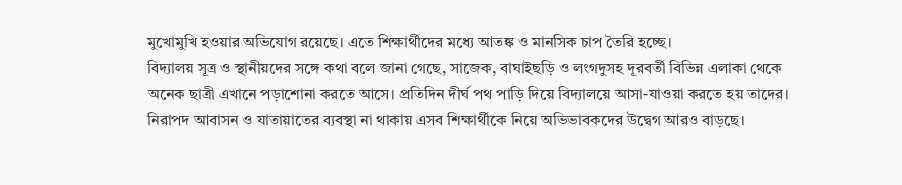মুখোমুখি হওয়ার অভিযোগ রয়েছে। এতে শিক্ষার্থীদের মধ্যে আতঙ্ক ও মানসিক চাপ তৈরি হচ্ছে।
বিদ্যালয় সূত্র ও স্থানীয়দের সঙ্গে কথা বলে জানা গেছে, সাজেক, বাঘাইছড়ি ও লংগদুসহ দূরবর্তী বিভিন্ন এলাকা থেকে অনেক ছাত্রী এখানে পড়াশোনা করতে আসে। প্রতিদিন দীর্ঘ পথ পাড়ি দিয়ে বিদ্যালয়ে আসা-যাওয়া করতে হয় তাদের। নিরাপদ আবাসন ও যাতায়াতের ব্যবস্থা না থাকায় এসব শিক্ষার্থীকে নিয়ে অভিভাবকদের উদ্বেগ আরও বাড়ছে।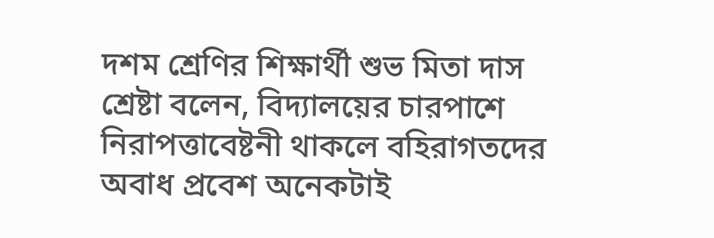দশম শ্রেণির শিক্ষার্থী শুভ মিতা দাস শ্রেষ্টা বলেন, বিদ্যালয়ের চারপাশে নিরাপত্তাবেষ্টনী থাকলে বহিরাগতদের অবাধ প্রবেশ অনেকটাই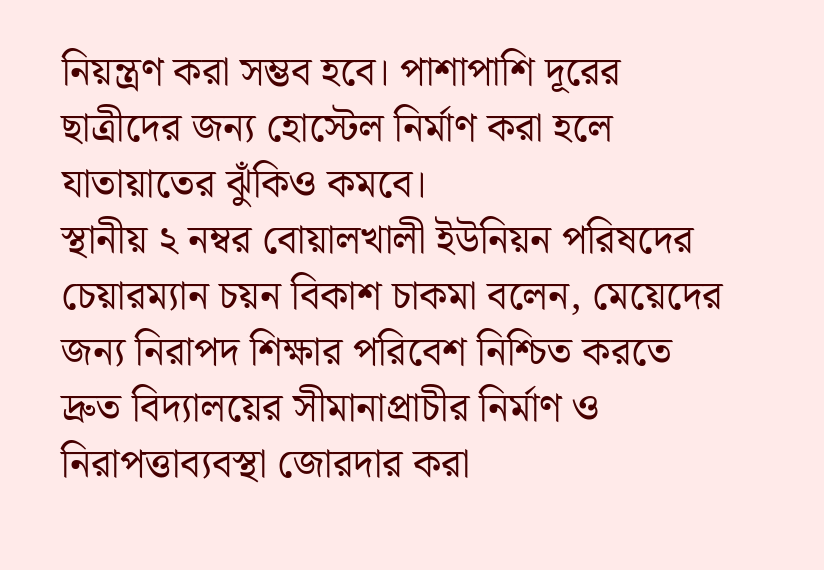নিয়ন্ত্রণ করা সম্ভব হবে। পাশাপাশি দূরের ছাত্রীদের জন্য হোস্টেল নির্মাণ করা হলে যাতায়াতের ঝুঁকিও কমবে।
স্থানীয় ২ নম্বর বোয়ালখালী ইউনিয়ন পরিষদের চেয়ারম্যান চয়ন বিকাশ চাকমা বলেন, মেয়েদের জন্য নিরাপদ শিক্ষার পরিবেশ নিশ্চিত করতে দ্রুত বিদ্যালয়ের সীমানাপ্রাচীর নির্মাণ ও নিরাপত্তাব্যবস্থা জোরদার করা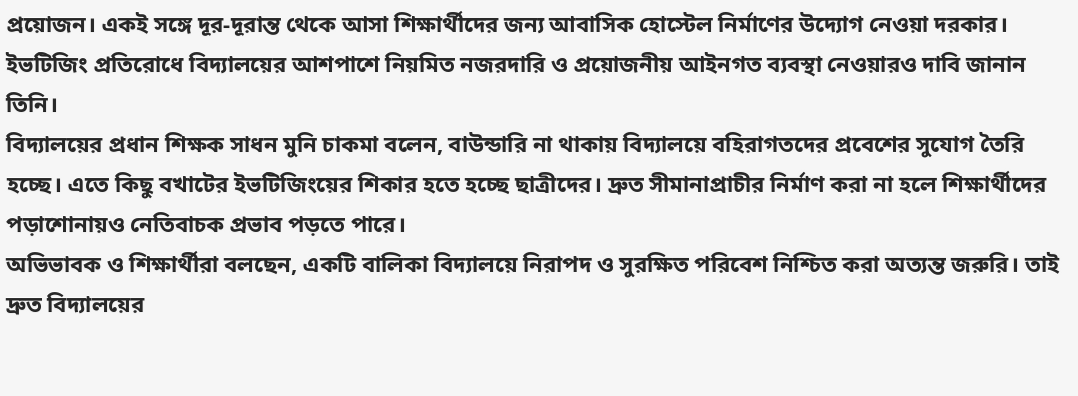প্রয়োজন। একই সঙ্গে দূর-দূরান্ত থেকে আসা শিক্ষার্থীদের জন্য আবাসিক হোস্টেল নির্মাণের উদ্যোগ নেওয়া দরকার। ইভটিজিং প্রতিরোধে বিদ্যালয়ের আশপাশে নিয়মিত নজরদারি ও প্রয়োজনীয় আইনগত ব্যবস্থা নেওয়ারও দাবি জানান তিনি।
বিদ্যালয়ের প্রধান শিক্ষক সাধন মুনি চাকমা বলেন, বাউন্ডারি না থাকায় বিদ্যালয়ে বহিরাগতদের প্রবেশের সুযোগ তৈরি হচ্ছে। এতে কিছু বখাটের ইভটিজিংয়ের শিকার হতে হচ্ছে ছাত্রীদের। দ্রুত সীমানাপ্রাচীর নির্মাণ করা না হলে শিক্ষার্থীদের পড়াশোনায়ও নেতিবাচক প্রভাব পড়তে পারে।
অভিভাবক ও শিক্ষার্থীরা বলছেন, একটি বালিকা বিদ্যালয়ে নিরাপদ ও সুরক্ষিত পরিবেশ নিশ্চিত করা অত্যন্ত জরুরি। তাই দ্রুত বিদ্যালয়ের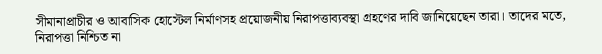সীমানাপ্রাচীর ও আবাসিক হোস্টেল নির্মাণসহ প্রয়োজনীয় নিরাপত্তাব্যবস্থা গ্রহণের দাবি জানিয়েছেন তারা। তাদের মতে, নিরাপত্তা নিশ্চিত না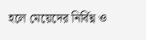হলে মেয়েদের নির্বিঘ্ন ও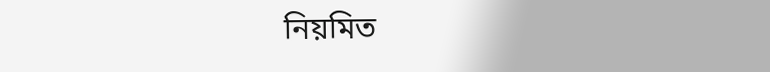নিয়মিত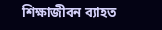শিক্ষাজীবন ব্যাহত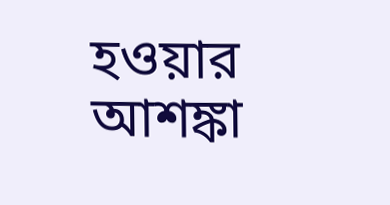হওয়ার আশঙ্কা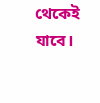থেকেই যাবে।